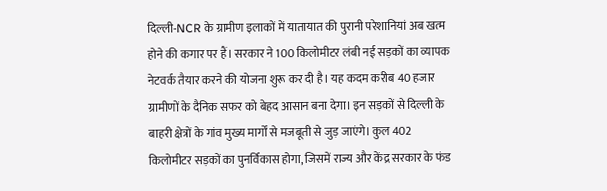दिल्ली-NCR के ग्रामीण इलाकों में यातायात की पुरानी परेशानियां अब खत्म होने की कगार पर हैं। सरकार ने 100 किलोमीटर लंबी नई सड़कों का व्यापक नेटवर्क तैयार करने की योजना शुरू कर दी है। यह कदम करीब 40 हजार ग्रामीणों के दैनिक सफर को बेहद आसान बना देगा। इन सड़कों से दिल्ली के बाहरी क्षेत्रों के गांव मुख्य मार्गों से मजबूती से जुड़ जाएंगे। कुल 402 किलोमीटर सड़कों का पुनर्विकास होगा, जिसमें राज्य और केंद्र सरकार के फंड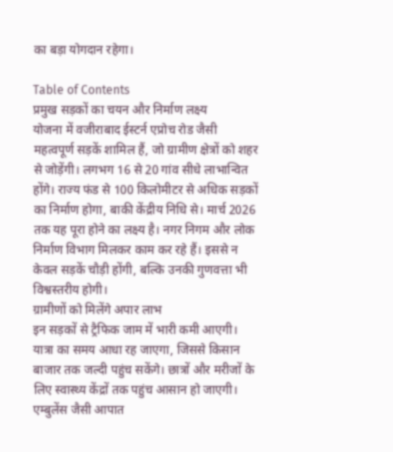का बड़ा योगदान रहेगा।

Table of Contents
प्रमुख सड़कों का चयन और निर्माण लक्ष्य
योजना में वजीराबाद ईस्टर्न एप्रोच रोड जैसी महत्वपूर्ण सड़कें शामिल हैं, जो ग्रामीण क्षेत्रों को शहर से जोड़ेंगी। लगभग 16 से 20 गांव सीधे लाभान्वित होंगे। राज्य फंड से 100 किलोमीटर से अधिक सड़कों का निर्माण होगा, बाकी केंद्रीय निधि से। मार्च 2026 तक यह पूरा होने का लक्ष्य है। नगर निगम और लोक निर्माण विभाग मिलकर काम कर रहे हैं। इससे न केवल सड़कें चौड़ी होंगी, बल्कि उनकी गुणवत्ता भी विश्वस्तरीय होगी।
ग्रामीणों को मिलेंगे अपार लाभ
इन सड़कों से ट्रैफिक जाम में भारी कमी आएगी। यात्रा का समय आधा रह जाएगा, जिससे किसान बाजार तक जल्दी पहुंच सकेंगे। छात्रों और मरीजों के लिए स्वास्थ्य केंद्रों तक पहुंच आसान हो जाएगी। एम्बुलेंस जैसी आपात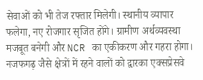सेवाओं को भी तेज रफ्तार मिलेगी। स्थानीय व्यापार फलेगा, नए रोजगार सृजित होंगे। ग्रामीण अर्थव्यवस्था मजबूत बनेगी और NCR का एकीकरण और गहरा होगा। नजफगढ़ जैसे क्षेत्रों में रहने वालों को द्वारका एक्सप्रेसवे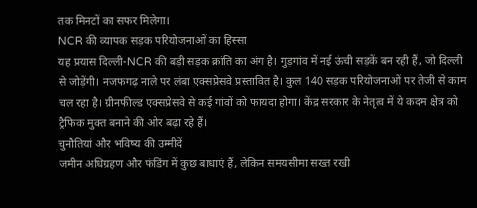तक मिनटों का सफर मिलेगा।
NCR की व्यापक सड़क परियोजनाओं का हिस्सा
यह प्रयास दिल्ली-NCR की बड़ी सड़क क्रांति का अंग है। गुड़गांव में नई ऊंची सड़कें बन रही हैं, जो दिल्ली से जोड़ेंगी। नजफगढ़ नाले पर लंबा एक्सप्रेसवे प्रस्तावित है। कुल 140 सड़क परियोजनाओं पर तेजी से काम चल रहा है। ग्रीनफील्ड एक्सप्रेसवे से कई गांवों को फायदा होगा। केंद्र सरकार के नेतृत्व में ये कदम क्षेत्र को ट्रैफिक मुक्त बनाने की ओर बढ़ा रहे हैं।
चुनौतियां और भविष्य की उम्मीदें
जमीन अधिग्रहण और फंडिंग में कुछ बाधाएं हैं, लेकिन समयसीमा सख्त रखी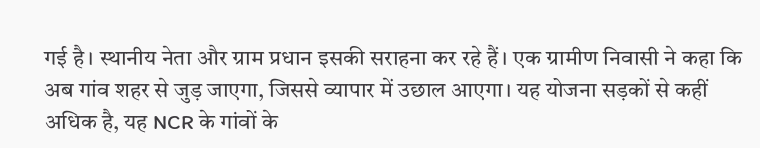गई है। स्थानीय नेता और ग्राम प्रधान इसकी सराहना कर रहे हैं। एक ग्रामीण निवासी ने कहा कि अब गांव शहर से जुड़ जाएगा, जिससे व्यापार में उछाल आएगा। यह योजना सड़कों से कहीं अधिक है, यह NCR के गांवों के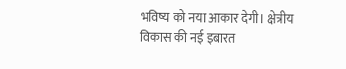भविष्य को नया आकार देगी। क्षेत्रीय विकास की नई इबारत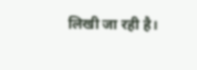लिखी जा रही है।